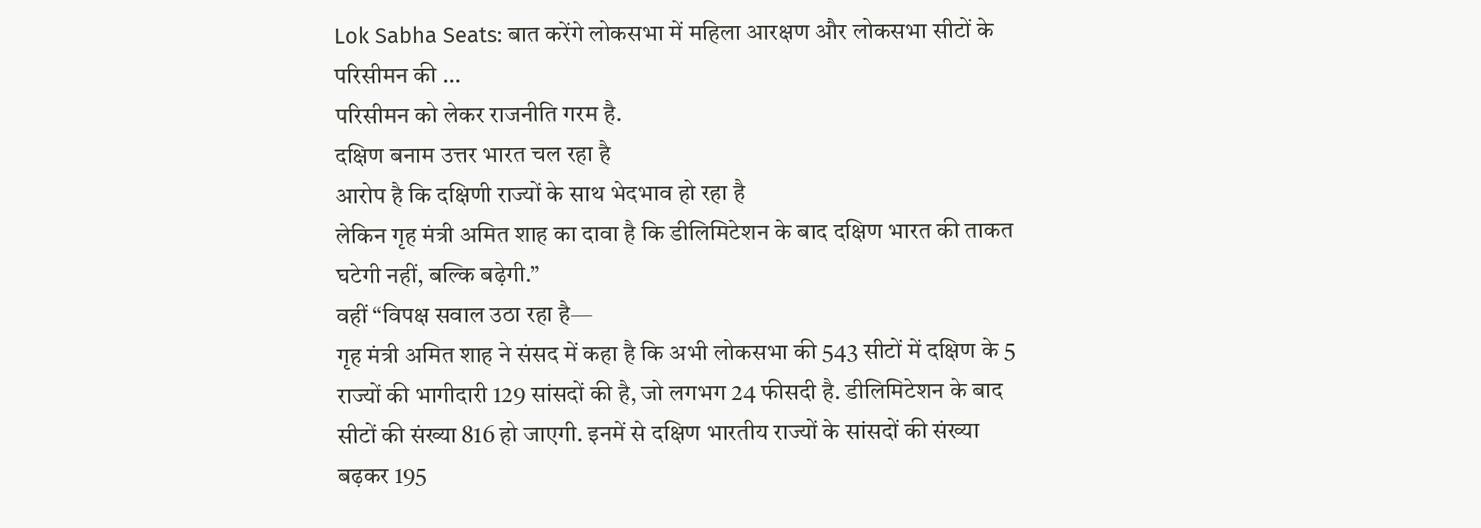Lok Sabha Seats: बात करेंगे लोकसभा में महिला आरक्षण और लोकसभा सीटों के परिसीमन की …
परिसीमन को लेकर राजनीति गरम है.
दक्षिण बनाम उत्तर भारत चल रहा है
आरोप है कि दक्षिणी राज्यों के साथ भेदभाव हो रहा है
लेकिन गृह मंत्री अमित शाह का दावा है कि डीलिमिटेशन के बाद दक्षिण भारत की ताकत घटेगी नहीं, बल्कि बढ़ेगी.”
वहीं “विपक्ष सवाल उठा रहा है—
गृह मंत्री अमित शाह ने संसद में कहा है कि अभी लोकसभा की 543 सीटों में दक्षिण के 5 राज्यों की भागीदारी 129 सांसदों की है, जो लगभग 24 फीसदी है. डीलिमिटेशन के बाद सीटों की संख्या 816 हो जाएगी. इनमें से दक्षिण भारतीय राज्यों के सांसदों की संख्या बढ़कर 195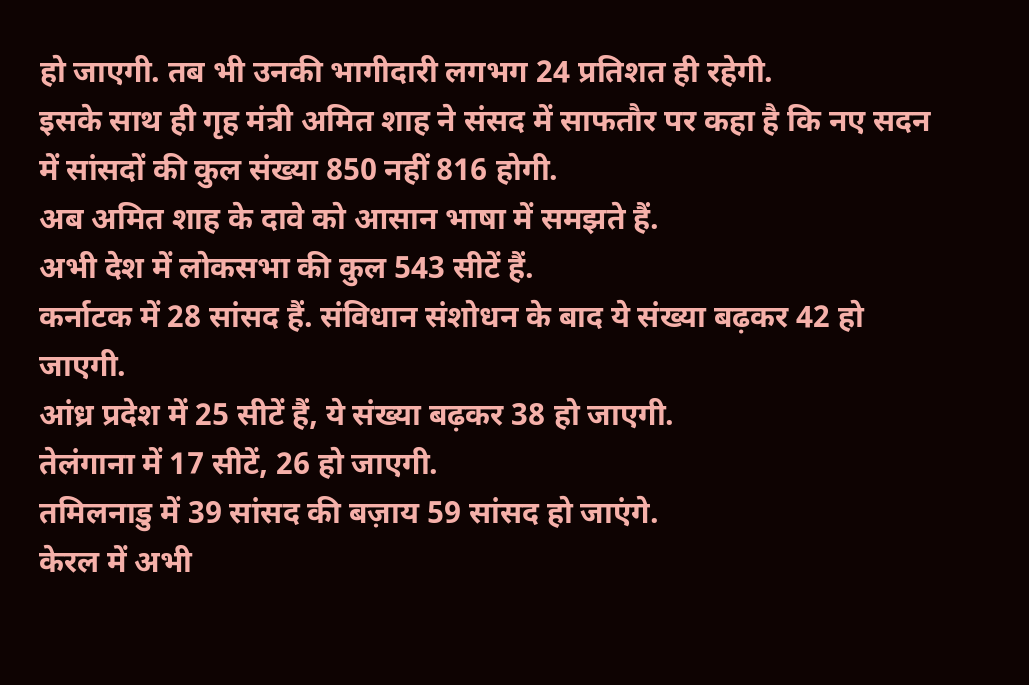हो जाएगी. तब भी उनकी भागीदारी लगभग 24 प्रतिशत ही रहेगी.
इसके साथ ही गृह मंत्री अमित शाह ने संसद में साफतौर पर कहा है कि नए सदन में सांसदों की कुल संख्या 850 नहीं 816 होगी.
अब अमित शाह के दावे को आसान भाषा में समझते हैं.
अभी देश में लोकसभा की कुल 543 सीटें हैं.
कर्नाटक में 28 सांसद हैं. संविधान संशोधन के बाद ये संख्या बढ़कर 42 हो जाएगी.
आंध्र प्रदेश में 25 सीटें हैं, ये संख्या बढ़कर 38 हो जाएगी.
तेलंगाना में 17 सीटें, 26 हो जाएगी.
तमिलनाडु में 39 सांसद की बज़ाय 59 सांसद हो जाएंगे.
केरल में अभी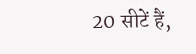20 सीटें हैं,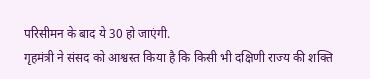परिसीमन के बाद ये 30 हो जाएंगी.
गृहमंत्री ने संसद को आश्वस्त किया है कि किसी भी दक्षिणी राज्य की शक्ति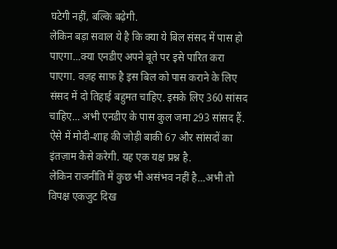घटेगी नहीं, बल्कि बढ़ेगी.
लेकिन बड़ा सवाल ये है कि क्या ये बिल संसद में पास हो पाएगा…क्या एनडीए अपने बूते पर इसे पारित करा पाएगा. वज़ह साफ़ है इस बिल को पास कराने के लिए संसद में दो तिहाई बहुमत चाहिए. इसके लिए 360 सांसद चाहिए… अभी एनडीए के पास कुल जमा 293 सांसद हैं. ऐसे में मोदी-शाह की जोड़ी बाकी 67 और सांसदों का इंतज़ाम कैसे करेगी. यह एक यक्ष प्रश्न है.
लेकिन राजनीति में कुछ भी असंभव नहीं है…अभी तो विपक्ष एकजुट दिख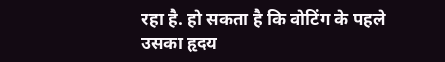रहा है. हो सकता है कि वोटिंग के पहले उसका हृदय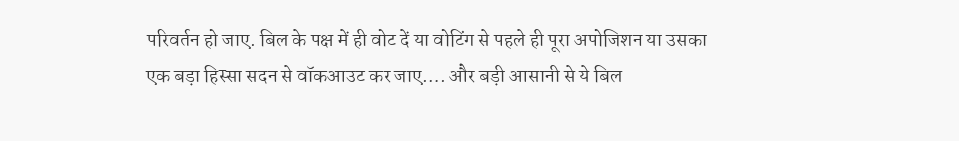परिवर्तन हो जाए. बिल के पक्ष में ही वोट दें या वोटिंग से पहले ही पूरा अपोजिशन या उसका एक बड़ा हिस्सा सदन से वॉकआउट कर जाए…. और बड़ी आसानी से ये बिल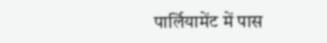पार्लियामेंट में पास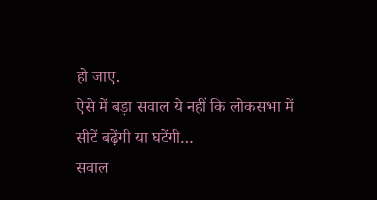हो जाए.
ऐसे में बड़ा सवाल ये नहीं कि लोकसभा में सीटें बढ़ेंगी या घटेंगी…
सवाल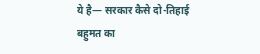ये है— सरकार कैसे दो-तिहाई बहुमत का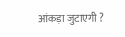आंकड़ा जुटाएगी ?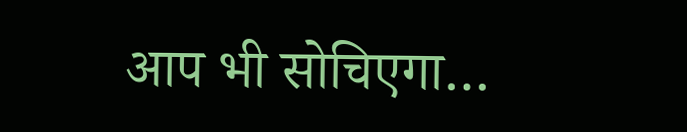आप भी सोचिएगा…